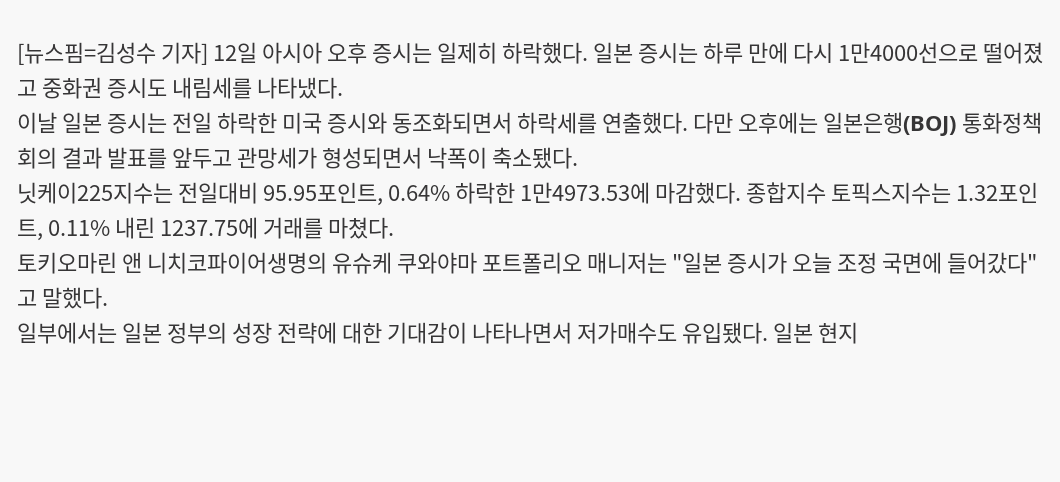[뉴스핌=김성수 기자] 12일 아시아 오후 증시는 일제히 하락했다. 일본 증시는 하루 만에 다시 1만4000선으로 떨어졌고 중화권 증시도 내림세를 나타냈다.
이날 일본 증시는 전일 하락한 미국 증시와 동조화되면서 하락세를 연출했다. 다만 오후에는 일본은행(BOJ) 통화정책회의 결과 발표를 앞두고 관망세가 형성되면서 낙폭이 축소됐다.
닛케이225지수는 전일대비 95.95포인트, 0.64% 하락한 1만4973.53에 마감했다. 종합지수 토픽스지수는 1.32포인트, 0.11% 내린 1237.75에 거래를 마쳤다.
토키오마린 앤 니치코파이어생명의 유슈케 쿠와야마 포트폴리오 매니저는 "일본 증시가 오늘 조정 국면에 들어갔다"고 말했다.
일부에서는 일본 정부의 성장 전략에 대한 기대감이 나타나면서 저가매수도 유입됐다. 일본 현지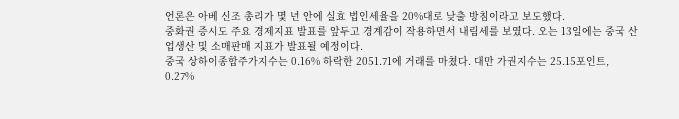언론은 아베 신조 총리가 몇 년 안에 실효 법인세율을 20%대로 낮출 방침이라고 보도했다.
중화권 증시도 주요 경제지표 발표를 앞두고 경계감이 작용하면서 내림세를 보였다. 오는 13일에는 중국 산업생산 및 소매판매 지표가 발표될 예정이다.
중국 상하이종합주가지수는 0.16% 하락한 2051.71에 거래를 마쳤다. 대만 가권지수는 25.15포인트, 0.27%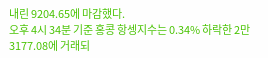내린 9204.65에 마감했다.
오후 4시 34분 기준 홍콩 항셍지수는 0.34% 하락한 2만3177.08에 거래되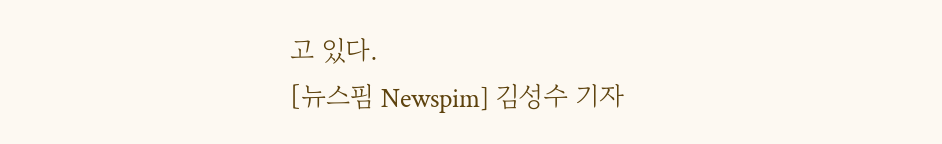고 있다.
[뉴스핌 Newspim] 김성수 기자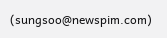(sungsoo@newspim.com)